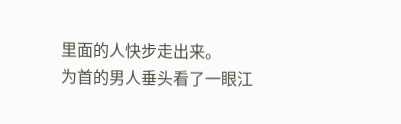里面的人快步走出来。
为首的男人垂头看了一眼江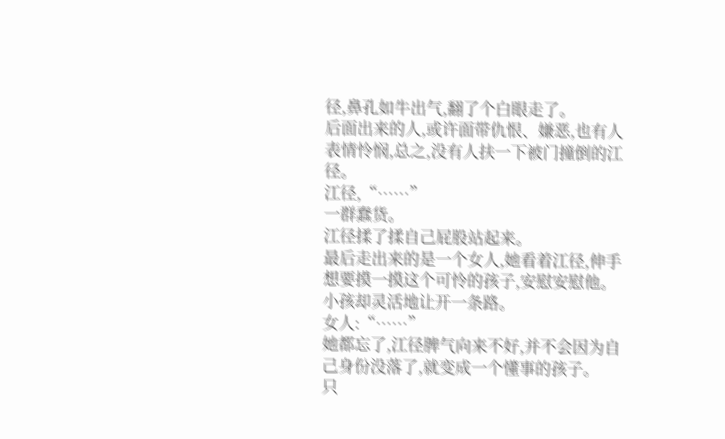径,鼻孔如牛出气,翻了个白眼走了。
后面出来的人,或许面带仇恨、嫌恶,也有人表情怜悯,总之,没有人扶一下被门撞倒的江径。
江径,“……”
一群蠢货。
江径揉了揉自己屁股站起来。
最后走出来的是一个女人,她看着江径,伸手想要摸一摸这个可怜的孩子,安慰安慰他。
小孩却灵活地让开一条路。
女人:“……”
她都忘了,江径脾气向来不好,并不会因为自己身份没落了,就变成一个懂事的孩子。
只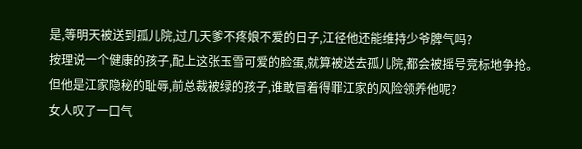是,等明天被送到孤儿院,过几天爹不疼娘不爱的日子,江径他还能维持少爷脾气吗?
按理说一个健康的孩子,配上这张玉雪可爱的脸蛋,就算被送去孤儿院,都会被摇号竞标地争抢。
但他是江家隐秘的耻辱,前总裁被绿的孩子,谁敢冒着得罪江家的风险领养他呢?
女人叹了一口气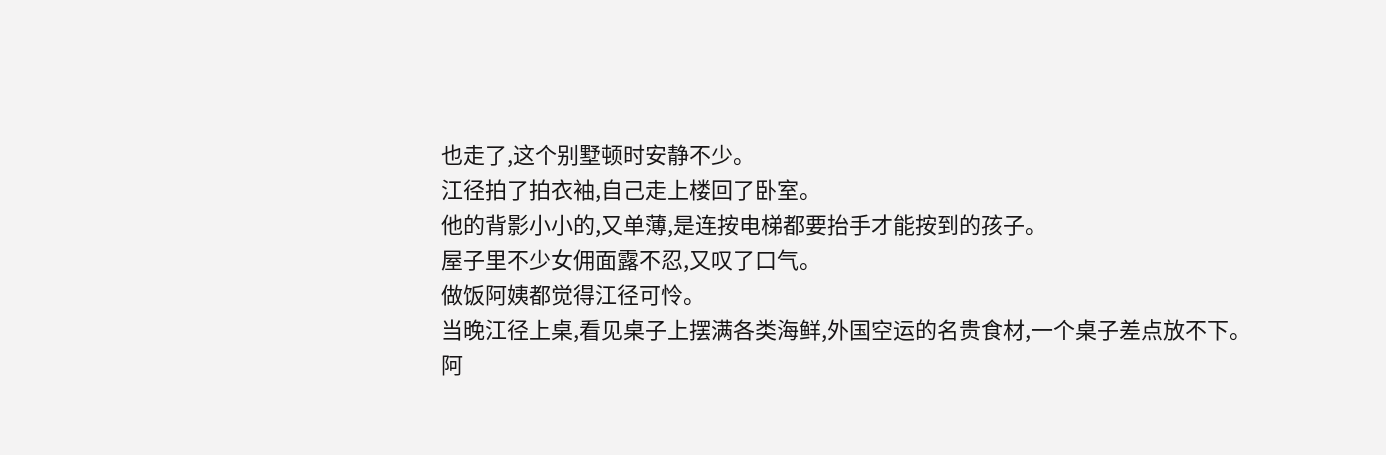也走了,这个别墅顿时安静不少。
江径拍了拍衣袖,自己走上楼回了卧室。
他的背影小小的,又单薄,是连按电梯都要抬手才能按到的孩子。
屋子里不少女佣面露不忍,又叹了口气。
做饭阿姨都觉得江径可怜。
当晚江径上桌,看见桌子上摆满各类海鲜,外国空运的名贵食材,一个桌子差点放不下。
阿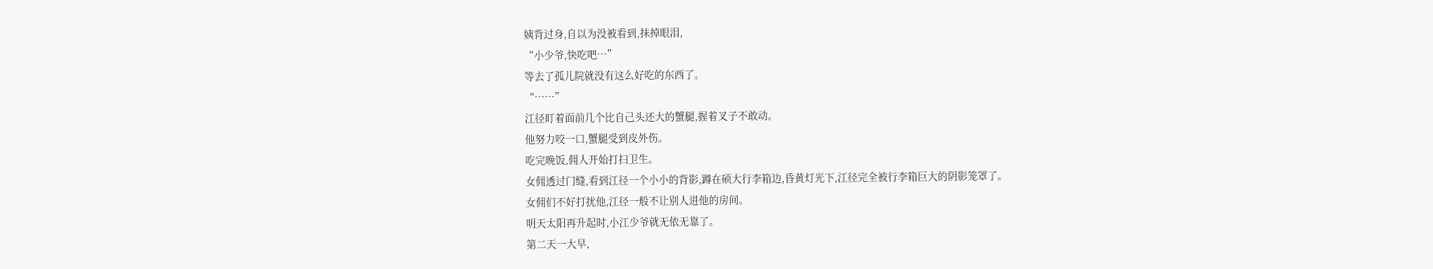姨背过身,自以为没被看到,抹掉眼泪,
“小少爷,快吃吧…”
等去了孤儿院就没有这么好吃的东西了。
“……”
江径盯着面前几个比自己头还大的蟹腿,握着叉子不敢动。
他努力咬一口,蟹腿受到皮外伤。
吃完晚饭,佣人开始打扫卫生。
女佣透过门缝,看到江径一个小小的背影,蹲在硕大行李箱边,昏黄灯光下,江径完全被行李箱巨大的阴影笼罩了。
女佣们不好打扰他,江径一般不让别人进他的房间。
明天太阳再升起时,小江少爷就无依无靠了。
第二天一大早,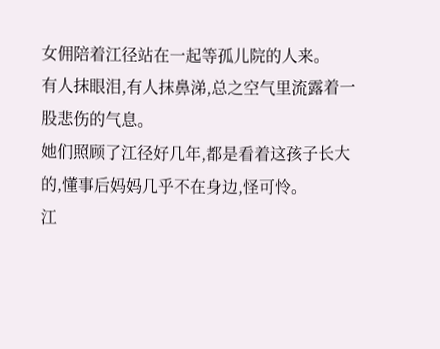女佣陪着江径站在一起等孤儿院的人来。
有人抹眼泪,有人抹鼻涕,总之空气里流露着一股悲伤的气息。
她们照顾了江径好几年,都是看着这孩子长大的,懂事后妈妈几乎不在身边,怪可怜。
江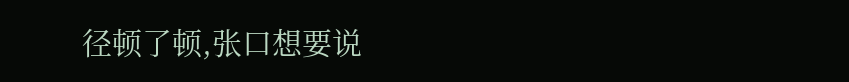径顿了顿,张口想要说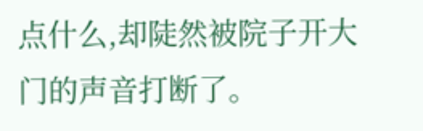点什么,却陡然被院子开大门的声音打断了。